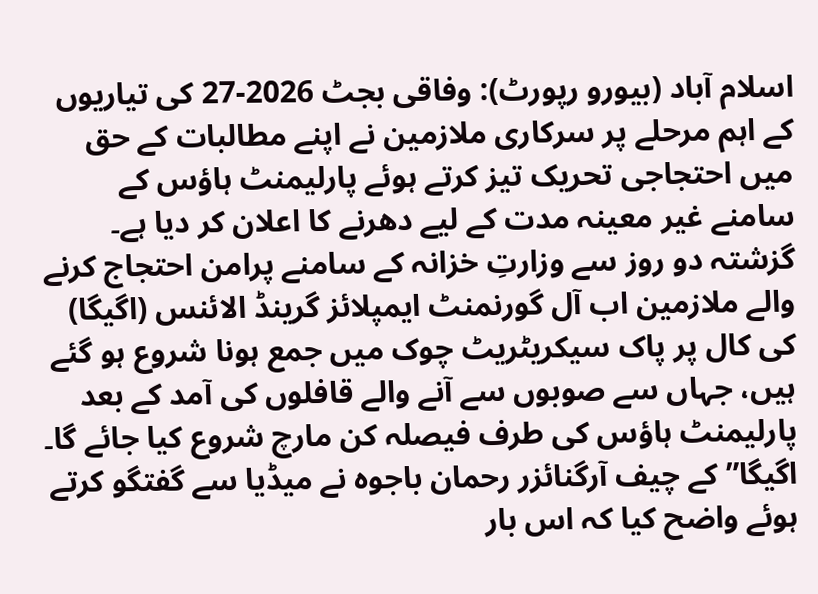اسلام آباد (بیورو رپورٹ): وفاقی بجٹ 2026-27 کی تیاریوں کے اہم مرحلے پر سرکاری ملازمین نے اپنے مطالبات کے حق میں احتجاجی تحریک تیز کرتے ہوئے پارلیمنٹ ہاؤس کے سامنے غیر معینہ مدت کے لیے دھرنے کا اعلان کر دیا ہے۔
گزشتہ دو روز سے وزارتِ خزانہ کے سامنے پرامن احتجاج کرنے والے ملازمین اب آل گورنمنٹ ایمپلائز گرینڈ الائنس (اگیگا) کی کال پر پاک سیکریٹریٹ چوک میں جمع ہونا شروع ہو گئے ہیں، جہاں سے صوبوں سے آنے والے قافلوں کی آمد کے بعد پارلیمنٹ ہاؤس کی طرف فیصلہ کن مارچ شروع کیا جائے گا۔
اگیگا” کے چیف آرگنائزر رحمان باجوہ نے میڈیا سے گفتگو کرتے ہوئے واضح کیا کہ اس بار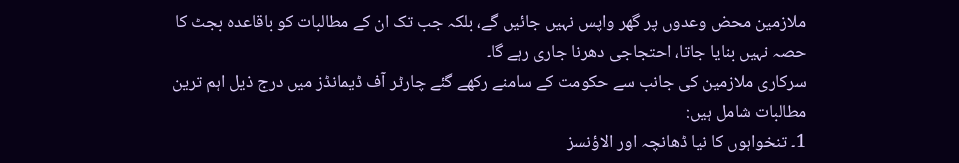ملازمین محض وعدوں پر گھر واپس نہیں جائیں گے، بلکہ جب تک ان کے مطالبات کو باقاعدہ بجٹ کا حصہ نہیں بنایا جاتا، احتجاجی دھرنا جاری رہے گا۔
سرکاری ملازمین کی جانب سے حکومت کے سامنے رکھے گئے چارٹر آف ڈیمانڈز میں درج ذیل اہم ترین مطالبات شامل ہیں:
1۔ تنخواہوں کا نیا ڈھانچہ اور الاؤنسز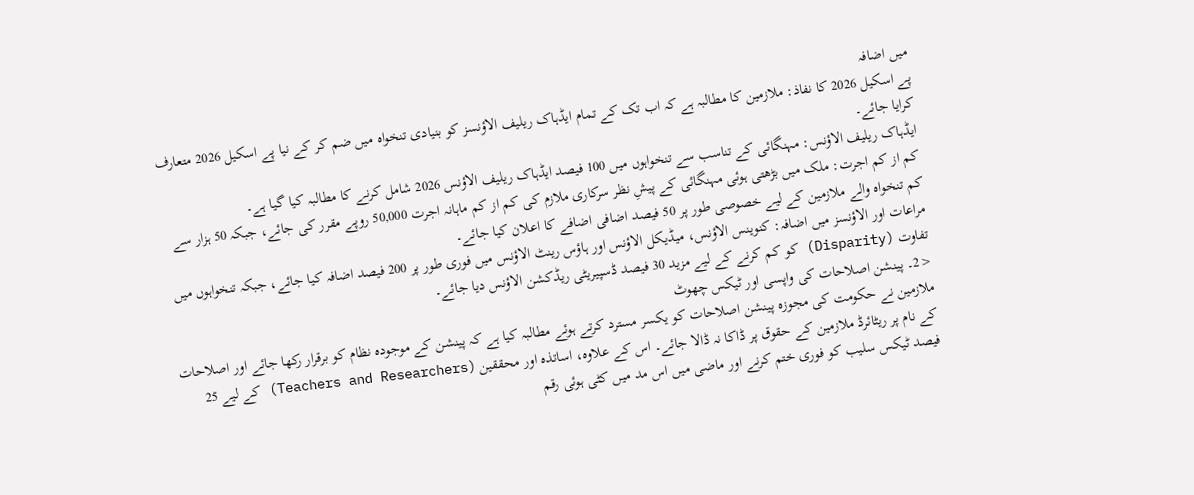میں اضافہ
پے اسکیل 2026 کا نفاذ: ملازمین کا مطالبہ ہے کہ اب تک کے تمام ایڈہاک ریلیف الاؤنسز کو بنیادی تنخواہ میں ضم کر کے نیا پے اسکیل 2026 متعارف کرایا جائے۔
ایڈہاک ریلیف الاؤنس: مہنگائی کے تناسب سے تنخواہوں میں 100 فیصد ایڈہاک ریلیف الاؤنس 2026 شامل کرنے کا مطالبہ کیا گیا ہے۔
کم از کم اجرت: ملک میں بڑھتی ہوئی مہنگائی کے پیشِ نظر سرکاری ملازم کی کم از کم ماہانہ اجرت 50,000 روپے مقرر کی جائے، جبکہ 50 ہزار سے کم تنخواہ والے ملازمین کے لیے خصوصی طور پر 50 فیصد اضافی اضافے کا اعلان کیا جائے۔
مراعات اور الاؤنسز میں اضافہ: کنوینس الاؤنس، میڈیکل الاؤنس اور ہاؤس رینٹ الاؤنس میں فوری طور پر 200 فیصد اضافہ کیا جائے، جبکہ تنخواہوں میں تفاوت (Disparity) کو کم کرنے کے لیے مزید 30 فیصد ڈسپیریٹی ریڈکشن الاؤنس دیا جائے۔
<2۔ پینشن اصلاحات کی واپسی اور ٹیکس چھوٹ
ملازمین نے حکومت کی مجوزہ پینشن اصلاحات کو یکسر مسترد کرتے ہوئے مطالبہ کیا ہے کہ پینشن کے موجودہ نظام کو برقرار رکھا جائے اور اصلاحات کے نام پر ریٹائرڈ ملازمین کے حقوق پر ڈاکا نہ ڈالا جائے۔ اس کے علاوہ، اساتذہ اور محققین (Teachers and Researchers) کے لیے 25 فیصد ٹیکس سلیب کو فوری ختم کرنے اور ماضی میں اس مد میں کٹی ہوئی رقم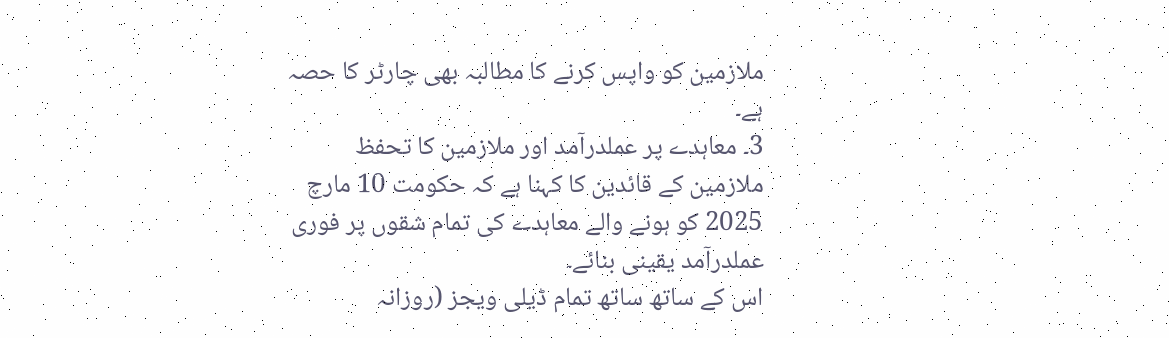ملازمین کو واپس کرنے کا مطالبہ بھی چارٹر کا حصہ ہے۔
3۔ معاہدے پر عملدرآمد اور ملازمین کا تحفظ
ملازمین کے قائدین کا کہنا ہے کہ حکومت 10 مارچ 2025 کو ہونے والے معاہدے کی تمام شقوں پر فوری عملدرآمد یقینی بنائے۔
اس کے ساتھ ساتھ تمام ڈیلی ویجز (روزانہ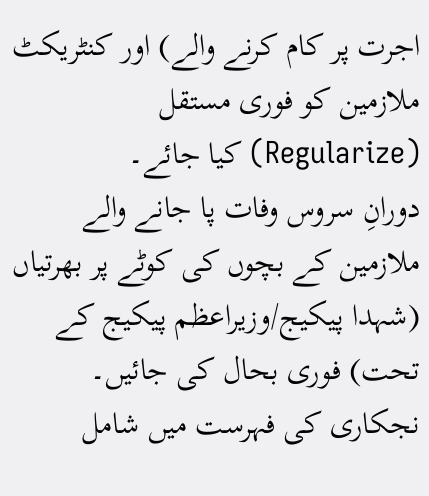اجرت پر کام کرنے والے) اور کنٹریکٹ ملازمین کو فوری مستقل (Regularize) کیا جائے۔
دورانِ سروس وفات پا جانے والے ملازمین کے بچوں کی کوٹے پر بھرتیاں (شہدا پیکیج/وزیراعظم پیکیج کے تحت) فوری بحال کی جائیں۔
نجکاری کی فہرست میں شامل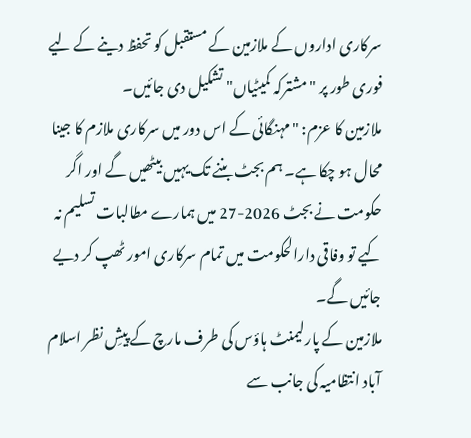سرکاری اداروں کے ملازمین کے مستقبل کو تحفظ دینے کے لیے فوری طور پر "مشترکہ کمیٹیاں" تشکیل دی جائیں۔
ملازمین کا عزم: "مہنگائی کے اس دور میں سرکاری ملازم کا جینا محال ہو چکا ہے۔ ہم بجٹ بننے تک یہیں بیٹھیں گے اور اگر حکومت نے بجٹ 2026-27 میں ہمارے مطالبات تسلیم نہ کیے تو وفاقی دارالحکومت میں تمام سرکاری امور ٹھپ کر دیے جائیں گے۔
ملازمین کے پارلیمنٹ ہاؤس کی طرف مارچ کے پیشِ نظر اسلام آباد انتظامیہ کی جانب سے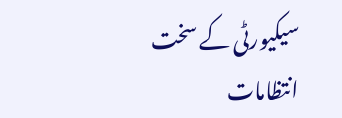سیکیورٹی کے سخت انتظامات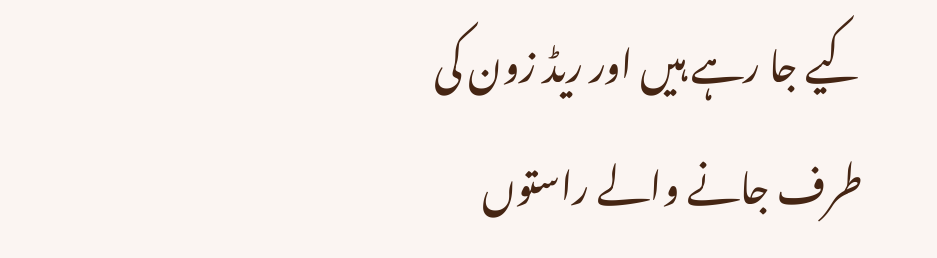کیے جا رہے ہیں اور ریڈ زون کی طرف جانے والے راستوں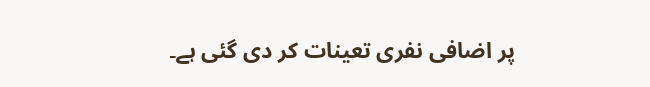پر اضافی نفری تعینات کر دی گئی ہے۔